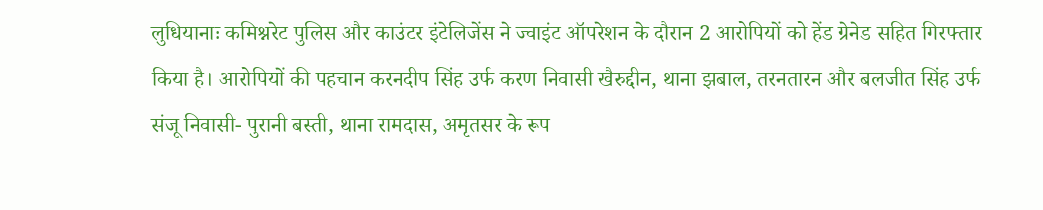लुधियानाः कमिश्नरेट पुलिस और काउंटर इंटेलिजेंस ने ज्वाइंट ऑपरेशन के दौरान 2 आरोपियों को हेंड ग्रेनेड सहित गिरफ्तार किया है। आरोपियों की पहचान करनदीप सिंह उर्फ करण निवासी खैरुद्दीन, थाना झबाल, तरनतारन और बलजीत सिंह उर्फ संजू निवासी- पुरानी बस्ती, थाना रामदास, अमृतसर के रूप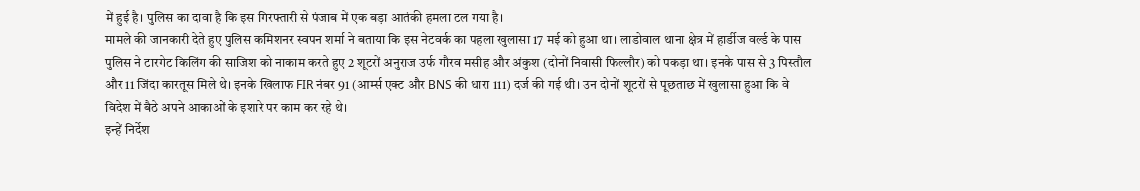में हुई है। पुलिस का दावा है कि इस गिरफ्तारी से पंजाब में एक बड़ा आतंकी हमला टल गया है।
मामले की जानकारी देते हुए पुलिस कमिशनर स्वपन शर्मा ने बताया कि इस नेटवर्क का पहला खुलासा 17 मई को हुआ था। लाडोवाल थाना क्षेत्र में हार्डीज वर्ल्ड के पास पुलिस ने टारगेट किलिंग की साजिश को नाकाम करते हुए 2 शूटरों अनुराज उर्फ गौरव मसीह और अंकुश (दोनों निवासी फिल्लौर) को पकड़ा था। इनके पास से 3 पिस्तौल और 11 जिंदा कारतूस मिले थे। इनके खिलाफ FIR नंबर 91 (आर्म्स एक्ट और BNS की धारा 111) दर्ज की गई थी। उन दोनों शूटरों से पूछताछ में खुलासा हुआ कि वे विदेश में बैठे अपने आकाओं के इशारे पर काम कर रहे थे।
इन्हें निर्देश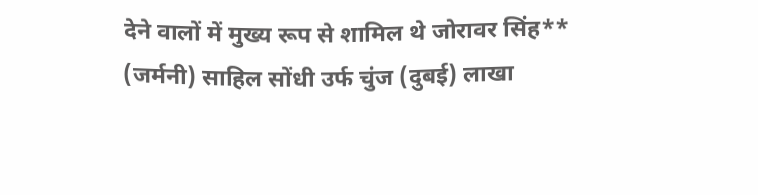देने वालों में मुख्य रूप से शामिल थे जोरावर सिंह** (जर्मनी) साहिल सोंधी उर्फ चुंज (दुबई) लाखा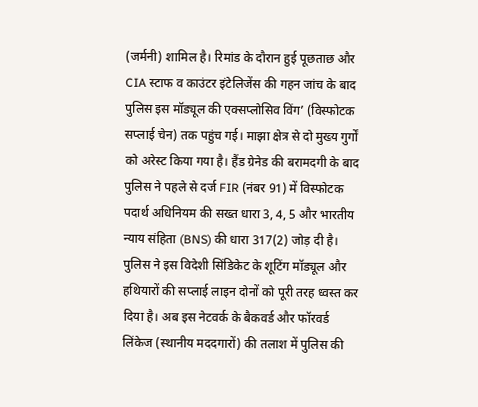(जर्मनी) शामिल है। रिमांड के दौरान हुई पूछताछ और CIA स्टाफ व काउंटर इंटेलिजेंस की गहन जांच के बाद पुलिस इस मॉड्यूल की एक्सप्लोसिव विंग’ (विस्फोटक सप्लाई चेन) तक पहुंच गई। माझा क्षेत्र से दो मुख्य गुर्गों को अरेस्ट किया गया है। हैंड ग्रेनेड की बरामदगी के बाद पुलिस ने पहले से दर्ज FIR (नंबर 91) में विस्फोटक पदार्थ अधिनियम की सख्त धारा 3, 4, 5 और भारतीय न्याय संहिता (BNS) की धारा 317(2) जोड़ दी है।
पुलिस ने इस विदेशी सिंडिकेट के शूटिंग मॉड्यूल और हथियारों की सप्लाई लाइन दोनों को पूरी तरह ध्वस्त कर दिया है। अब इस नेटवर्क के बैकवर्ड और फॉरवर्ड लिंकेज (स्थानीय मददगारों) की तलाश में पुलिस की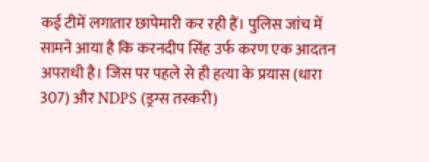कई टीमें लगातार छापेमारी कर रही हैं। पुलिस जांच में सामने आया है कि करनदीप सिंह उर्फ करण एक आदतन अपराधी है। जिस पर पहले से ही हत्या के प्रयास (धारा 307) और NDPS (ड्रग्स तस्करी)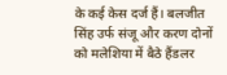के कई केस दर्ज हैं। बलजीत सिंह उर्फ संजू और करण दोनों को मलेशिया में बैठे हैंडलर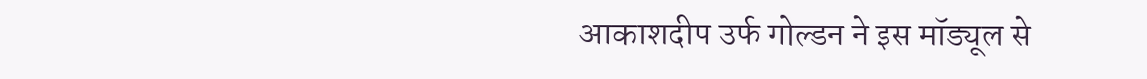आकाशदीप उर्फ गोल्डन ने इस मॉड्यूल से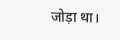जोड़ा था।